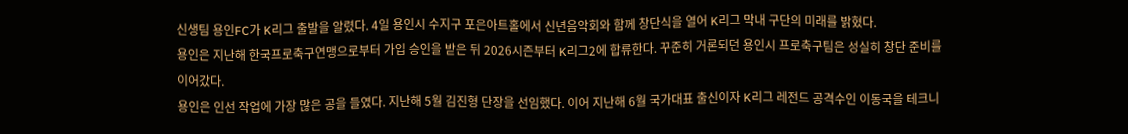신생팀 용인FC가 K리그 출발을 알렸다. 4일 용인시 수지구 포은아트홀에서 신년음악회와 함께 창단식을 열어 K리그 막내 구단의 미래를 밝혔다.
용인은 지난해 한국프로축구연맹으로부터 가입 승인을 받은 뒤 2026시즌부터 K리그2에 합류한다. 꾸준히 거론되던 용인시 프로축구팀은 성실히 창단 준비를 이어갔다.
용인은 인선 작업에 가장 많은 공을 들였다. 지난해 5월 김진형 단장을 선임했다. 이어 지난해 6월 국가대표 출신이자 K리그 레전드 공격수인 이동국을 테크니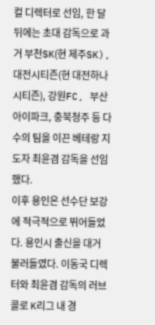컬 디렉터로 선임, 한 달 뒤에는 초대 감독으로 과거 부천SK(현 제주SK), 대전시티즌(현 대전하나시티즌), 강원FC, 부산아이파크, 충북청주 등 다수의 팀을 이끈 베테랑 지도자 최윤겸 감독을 선임했다.
이후 용인은 선수단 보강에 적극적으로 뛰어들었다. 용인시 출신을 대거 불러들였다. 이동국 디렉터와 최윤겸 감독의 러브콜로 K리그 내 경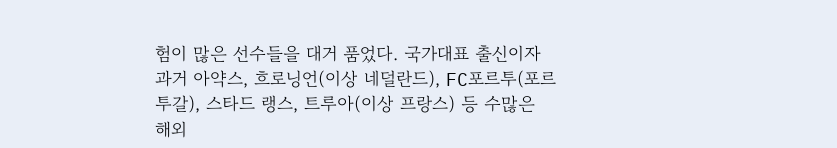험이 많은 선수들을 대거 품었다. 국가대표 출신이자 과거 아약스, 흐로닝언(이상 네덜란드), FC포르투(포르투갈), 스타드 랭스, 트루아(이상 프랑스) 등 수많은 해외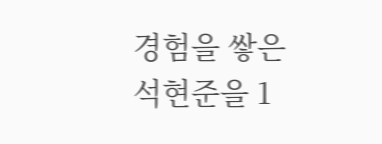경험을 쌓은 석현준을 1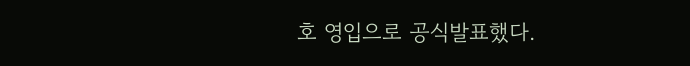호 영입으로 공식발표했다.